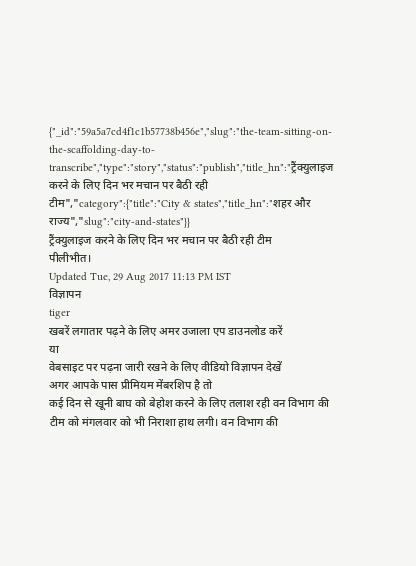{"_id":"59a5a7cd4f1c1b57738b456e","slug":"the-team-sitting-on-the-scaffolding-day-to-transcribe","type":"story","status":"publish","title_hn":"ट्रैंक्युलाइज करने के लिए दिन भर मचान पर बैठी रही टीम","category":{"title":"City & states","title_hn":"शहर और राज्य","slug":"city-and-states"}}
ट्रैंक्युलाइज करने के लिए दिन भर मचान पर बैठी रही टीम
पीलीभीत।
Updated Tue, 29 Aug 2017 11:13 PM IST
विज्ञापन
tiger
खबरें लगातार पढ़ने के लिए अमर उजाला एप डाउनलोड करें
या
वेबसाइट पर पढ़ना जारी रखने के लिए वीडियो विज्ञापन देखें
अगर आपके पास प्रीमियम मेंबरशिप है तो
कई दिन से खूनी बाघ को बेहोश करने के लिए तलाश रही वन विभाग की टीम को मंगलवार को भी निराशा हाथ लगी। वन विभाग की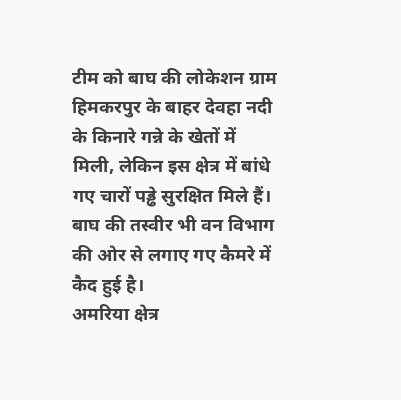टीम को बाघ की लोकेशन ग्राम हिमकरपुर के बाहर देवहा नदी के किनारे गन्ने के खेतों में मिली, लेकिन इस क्षेत्र में बांधे गए चारों पड्ढे सुरक्षित मिले हैं। बाघ की तस्वीर भी वन विभाग की ओर से लगाए गए कैमरे में कैद हुई है।
अमरिया क्षेत्र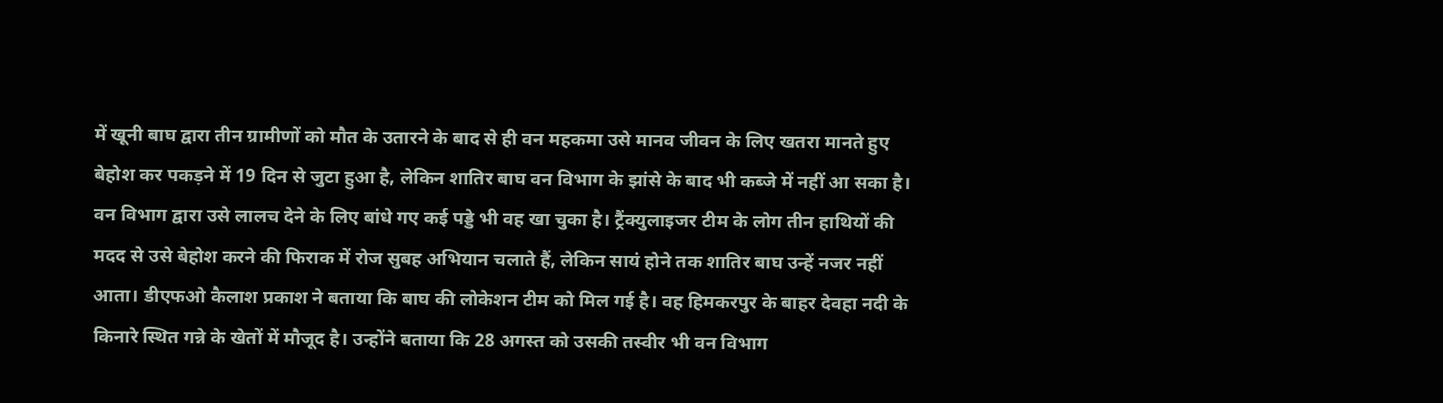में खूनी बाघ द्वारा तीन ग्रामीणों को मौत के उतारने के बाद से ही वन महकमा उसे मानव जीवन के लिए खतरा मानते हुए बेहोश कर पकड़ने में 19 दिन से जुटा हुआ है, लेकिन शातिर बाघ वन विभाग के झांसे के बाद भी कब्जे में नहीं आ सका है। वन विभाग द्वारा उसे लालच देने के लिए बांधे गए कई पड्डे भी वह खा चुका है। ट्रैंक्युलाइजर टीम के लोग तीन हाथियों की मदद से उसे बेहोश करने की फिराक में रोज सुबह अभियान चलाते हैं, लेकिन सायं होने तक शातिर बाघ उन्हें नजर नहीं आता। डीएफओ कैलाश प्रकाश ने बताया कि बाघ की लोकेशन टीम को मिल गई है। वह हिमकरपुर के बाहर देवहा नदी के किनारे स्थित गन्ने के खेतों में मौजूद है। उन्होंने बताया कि 28 अगस्त को उसकी तस्वीर भी वन विभाग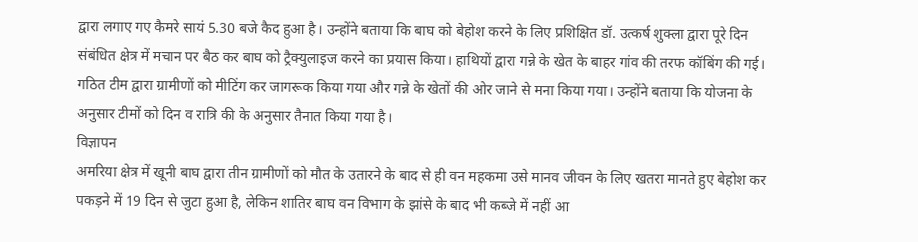द्वारा लगाए गए कैमरे सायं 5.30 बजे कैद हुआ है। उन्होंने बताया कि बाघ को बेहोश करने के लिए प्रशिक्षित डॉ. उत्कर्ष शुक्ला द्वारा पूरे दिन संबंधित क्षेत्र में मचान पर बैठ कर बाघ को ट्रैक्युलाइज करने का प्रयास किया। हाथियों द्वारा गन्ने के खेत के बाहर गांव की तरफ कॉबिंग की गई। गठित टीम द्वारा ग्रामीणों को मीटिंग कर जागरूक किया गया और गन्ने के खेतों की ओर जाने से मना किया गया। उन्होंने बताया कि योजना के अनुसार टीमों को दिन व रात्रि की के अनुसार तैनात किया गया है।
विज्ञापन
अमरिया क्षेत्र में खूनी बाघ द्वारा तीन ग्रामीणों को मौत के उतारने के बाद से ही वन महकमा उसे मानव जीवन के लिए खतरा मानते हुए बेहोश कर पकड़ने में 19 दिन से जुटा हुआ है, लेकिन शातिर बाघ वन विभाग के झांसे के बाद भी कब्जे में नहीं आ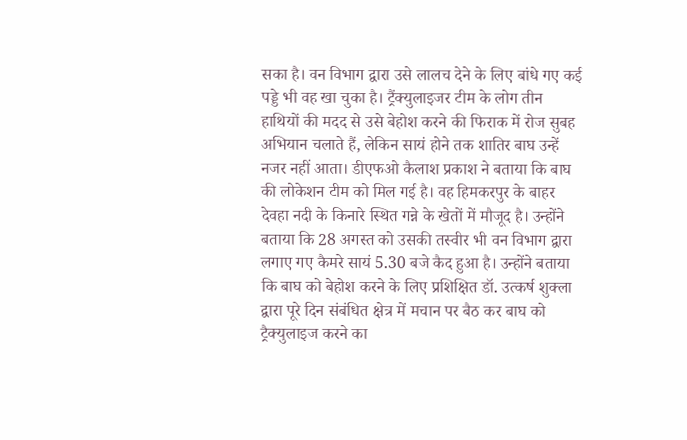सका है। वन विभाग द्वारा उसे लालच देने के लिए बांधे गए कई पड्डे भी वह खा चुका है। ट्रैंक्युलाइजर टीम के लोग तीन हाथियों की मदद से उसे बेहोश करने की फिराक में रोज सुबह अभियान चलाते हैं, लेकिन सायं होने तक शातिर बाघ उन्हें नजर नहीं आता। डीएफओ कैलाश प्रकाश ने बताया कि बाघ की लोकेशन टीम को मिल गई है। वह हिमकरपुर के बाहर देवहा नदी के किनारे स्थित गन्ने के खेतों में मौजूद है। उन्होंने बताया कि 28 अगस्त को उसकी तस्वीर भी वन विभाग द्वारा लगाए गए कैमरे सायं 5.30 बजे कैद हुआ है। उन्होंने बताया कि बाघ को बेहोश करने के लिए प्रशिक्षित डॉ. उत्कर्ष शुक्ला द्वारा पूरे दिन संबंधित क्षेत्र में मचान पर बैठ कर बाघ को ट्रैक्युलाइज करने का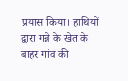प्रयास किया। हाथियों द्वारा गन्ने के खेत के बाहर गांव की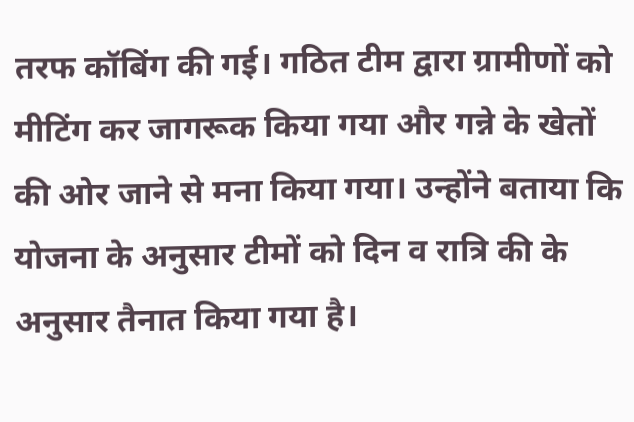तरफ कॉबिंग की गई। गठित टीम द्वारा ग्रामीणों को मीटिंग कर जागरूक किया गया और गन्ने के खेतों की ओर जाने से मना किया गया। उन्होंने बताया कि योजना के अनुसार टीमों को दिन व रात्रि की के अनुसार तैनात किया गया है।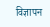विज्ञापन